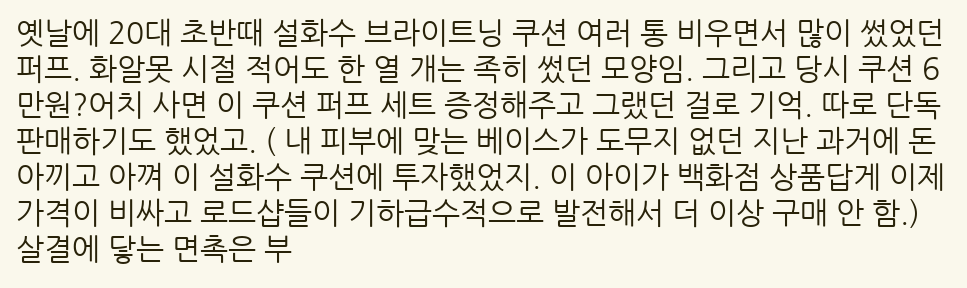옛날에 20대 초반때 설화수 브라이트닝 쿠션 여러 통 비우면서 많이 썼었던 퍼프. 화알못 시절 적어도 한 열 개는 족히 썼던 모양임. 그리고 당시 쿠션 6만원?어치 사면 이 쿠션 퍼프 세트 증정해주고 그랬던 걸로 기억. 따로 단독 판매하기도 했었고. ( 내 피부에 맞는 베이스가 도무지 없던 지난 과거에 돈 아끼고 아껴 이 설화수 쿠션에 투자했었지. 이 아이가 백화점 상품답게 이제 가격이 비싸고 로드샵들이 기하급수적으로 발전해서 더 이상 구매 안 함.) 살결에 닿는 면촉은 부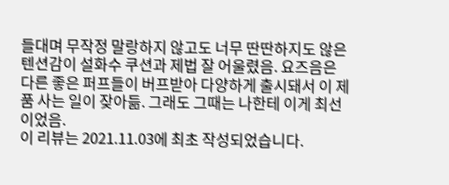들대며 무작정 말랑하지 않고도 너무 딴딴하지도 않은 텐션감이 설화수 쿠션과 제법 잘 어울렸음. 요즈음은 다른 좋은 퍼프들이 버프받아 다양하게 출시돼서 이 제품 사는 일이 잦아듦. 그래도 그때는 나한테 이게 최선이었음.
이 리뷰는 2021.11.03에 최초 작성되었습니다.